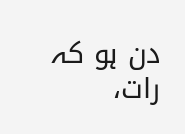دن ہو کہ رات،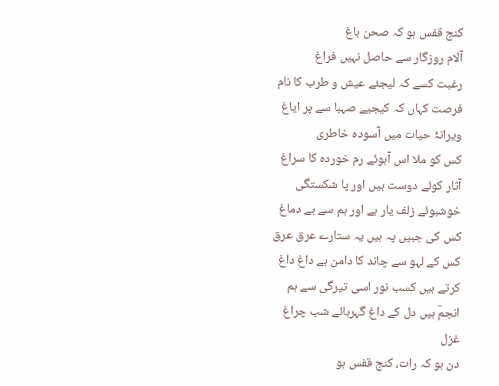کنج قفس ہو کہ صحن باغ
آلام روزگار سے حاصل نہیں فراغ
رغبت کسے کہ لیجئے عیش و طرب کا نام
فرصت کہاں کہ کیجیے صہبا سے پر ایاغ
ویرانۂ حیات میں آسودہ خاطری
کس کو ملا اس آہوئے رم خوردہ کا سراغ
آثار کوئے دوست ہیں اور پا شکستگی
خوشبوئے زلف یار ہے اور ہم سے بے دماغ
کس کی جبیں پہ ہیں یہ ستارے عرق عرق
کس کے لہو سے چاند کا دامن ہے داغ داغ
کرتے ہیں کسب نور اسی تیرگی سے ہم
انجمؔ ہیں دل کے داغ گہرہائے شب چراغ
غزل
دن ہو کہ رات، کنج قفس ہو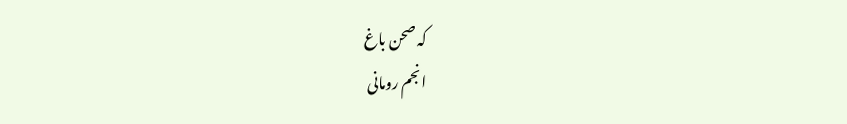کہ صحن باغ
انجم رومانی